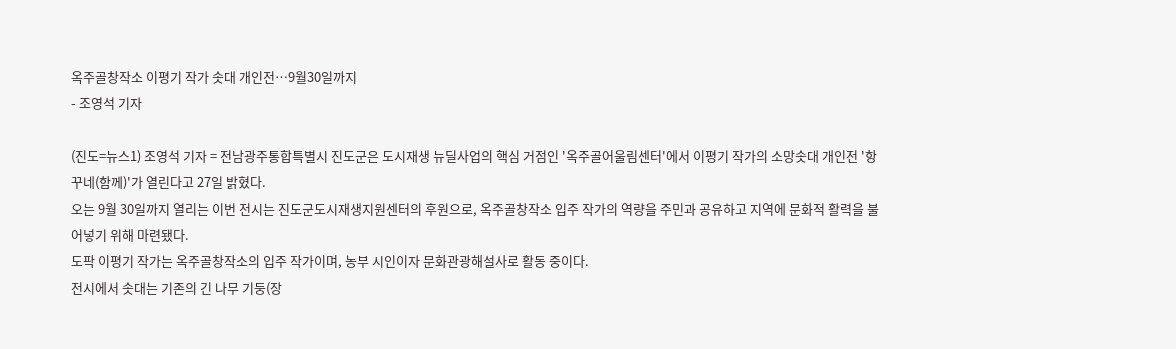옥주골창작소 이평기 작가 솟대 개인전…9월30일까지
- 조영석 기자

(진도=뉴스1) 조영석 기자 = 전남광주통합특별시 진도군은 도시재생 뉴딜사업의 핵심 거점인 '옥주골어울림센터'에서 이평기 작가의 소망솟대 개인전 '항꾸네(함께)'가 열린다고 27일 밝혔다.
오는 9월 30일까지 열리는 이번 전시는 진도군도시재생지원센터의 후원으로, 옥주골창작소 입주 작가의 역량을 주민과 공유하고 지역에 문화적 활력을 불어넣기 위해 마련됐다.
도팍 이평기 작가는 옥주골창작소의 입주 작가이며, 농부 시인이자 문화관광해설사로 활동 중이다.
전시에서 솟대는 기존의 긴 나무 기둥(장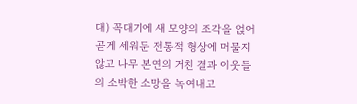대) 꼭대기에 새 모양의 조각을 얹어 곧게 세워둔 전통적 형상에 머물지 않고 나무 본연의 거친 결과 이웃들의 소박한 소망을 녹여내고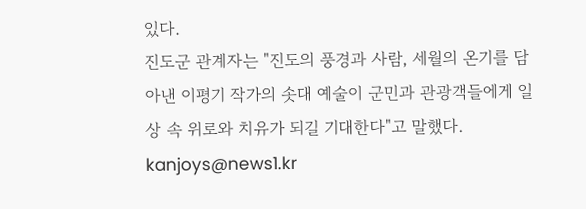있다.
진도군 관계자는 "진도의 풍경과 사람, 세월의 온기를 담아낸 이평기 작가의 솟대 예술이 군민과 관광객들에게 일상 속 위로와 치유가 되길 기대한다"고 말했다.
kanjoys@news1.kr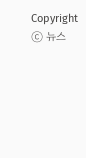Copyright ⓒ 뉴스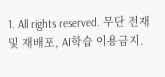1. All rights reserved. 무단 전재 및 재배포, AI학습 이용금지.